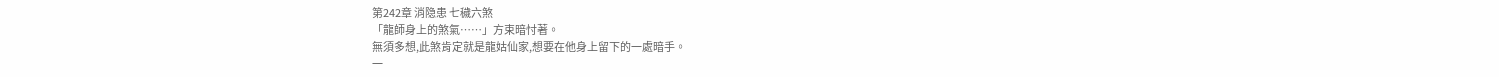第242章 消隐患 七穢六煞
「龍師身上的煞氣……」方束暗忖著。
無須多想,此煞肯定就是龍姑仙家,想要在他身上留下的一處暗手。
一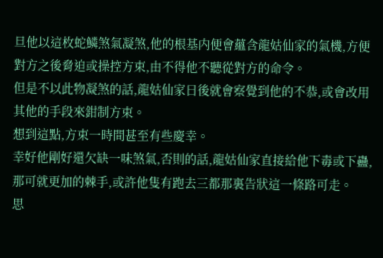旦他以這枚蛇鱗煞氣凝煞,他的根基内便會蘊含龍姑仙家的氣機,方便對方之後脅迫或操控方束,由不得他不聽從對方的命令。
但是不以此物凝煞的話,龍姑仙家日後就會察覺到他的不恭,或會改用其他的手段來鉗制方束。
想到這點,方束一時間甚至有些慶幸。
幸好他剛好還欠缺一味煞氣,否則的話,龍姑仙家直接給他下毒或下蠱,那可就更加的棘手,或許他隻有跑去三都那裏告狀這一條路可走。
思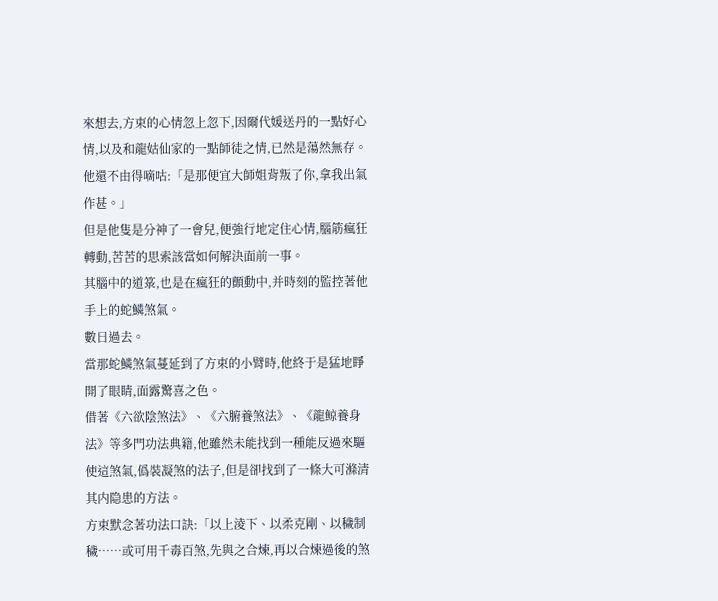來想去,方束的心情忽上忽下,因爾代媛送丹的一點好心情,以及和龍姑仙家的一點師徒之情,已然是蕩然無存。
他還不由得嘀咕:「是那便宜大師姐背叛了你,拿我出氣作甚。」
但是他隻是分神了一會兒,便強行地定住心情,腦筋瘋狂轉動,苦苦的思索該當如何解決面前一事。
其腦中的道箓,也是在瘋狂的顫動中,并時刻的監控著他手上的蛇鱗煞氣。
數日過去。
當那蛇鱗煞氣蔓延到了方束的小臂時,他終于是猛地睜開了眼睛,面露驚喜之色。
借著《六欲陰煞法》、《六腑養煞法》、《龍鲸養身法》等多門功法典籍,他雖然未能找到一種能反過來驅使這煞氣,僞裝凝煞的法子,但是卻找到了一條大可滌清其内隐患的方法。
方束默念著功法口訣:「以上淩下、以柔克剛、以穢制穢……或可用千毒百煞,先與之合煉,再以合煉過後的煞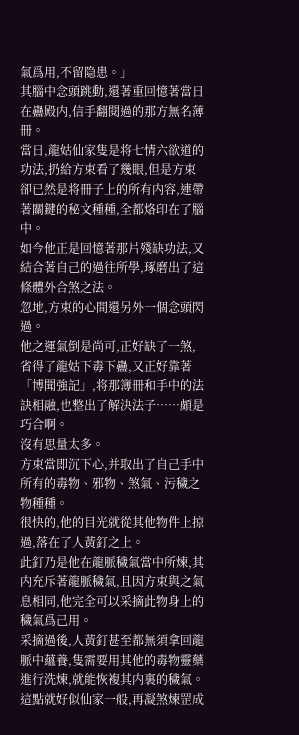氣爲用,不留隐患。」
其腦中念頭跳動,還著重回憶著當日在蠱殿内,信手翻閱過的那方無名薄冊。
當日,龍姑仙家隻是将七情六欲道的功法,扔給方束看了幾眼,但是方束卻已然是将冊子上的所有内容,連帶著關鍵的秘文種種,全都烙印在了腦中。
如今他正是回憶著那片殘缺功法,又結合著自己的過往所學,琢磨出了這條體外合煞之法。
忽地,方束的心間還另外一個念頭閃過。
他之運氣倒是尚可,正好缺了一煞,省得了龍姑下毒下蠱,又正好靠著「博聞強記」,将那簿冊和手中的法訣相融,也整出了解決法子……頗是巧合啊。
沒有思量太多。
方束當即沉下心,并取出了自己手中所有的毒物、邪物、煞氣、污穢之物種種。
很快的,他的目光就從其他物件上掠過,落在了人黃釘之上。
此釘乃是他在龍脈穢氣當中所煉,其内充斥著龍脈穢氣,且因方束與之氣息相同,他完全可以采摘此物身上的穢氣爲己用。
采摘過後,人黃釘甚至都無須拿回龍脈中蘊養,隻需要用其他的毒物靈藥進行洗煉,就能恢複其内裏的穢氣。
這點就好似仙家一般,再凝煞煉罡成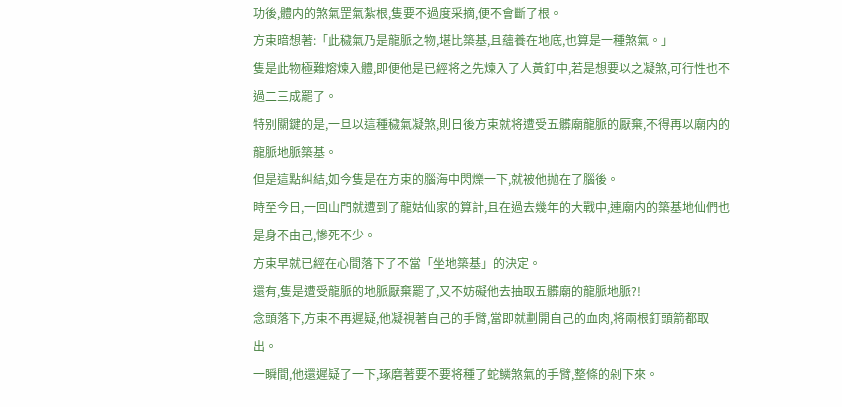功後,體内的煞氣罡氣紮根,隻要不過度采摘,便不會斷了根。
方束暗想著:「此穢氣乃是龍脈之物,堪比築基,且蘊養在地底,也算是一種煞氣。」
隻是此物極難熔煉入體,即便他是已經将之先煉入了人黃釘中,若是想要以之凝煞,可行性也不過二三成罷了。
特别關鍵的是,一旦以這種穢氣凝煞,則日後方束就将遭受五髒廟龍脈的厭棄,不得再以廟内的龍脈地脈築基。
但是這點糾結,如今隻是在方束的腦海中閃爍一下,就被他抛在了腦後。
時至今日,一回山門就遭到了龍姑仙家的算計,且在過去幾年的大戰中,連廟内的築基地仙們也是身不由己,慘死不少。
方束早就已經在心間落下了不當「坐地築基」的決定。
還有,隻是遭受龍脈的地脈厭棄罷了,又不妨礙他去抽取五髒廟的龍脈地脈?!
念頭落下,方束不再遲疑,他凝視著自己的手臂,當即就劃開自己的血肉,将兩根釘頭箭都取出。
一瞬間,他還遲疑了一下,琢磨著要不要将種了蛇鱗煞氣的手臂,整條的剁下來。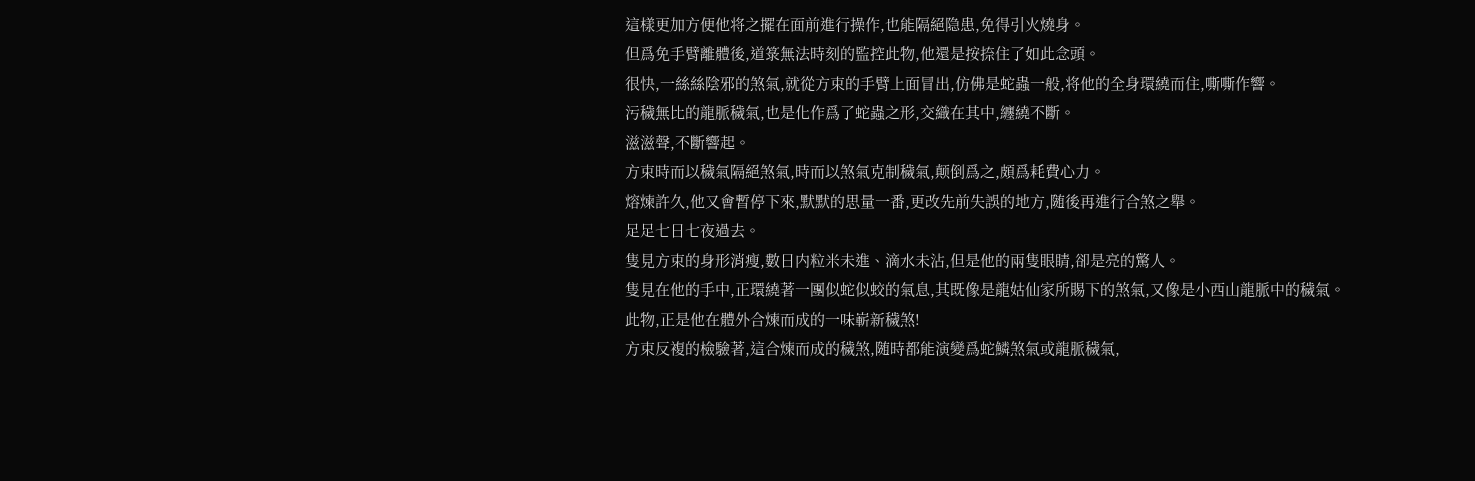這樣更加方便他将之擺在面前進行操作,也能隔絕隐患,免得引火燒身。
但爲免手臂離體後,道箓無法時刻的監控此物,他還是按捺住了如此念頭。
很快,一絲絲陰邪的煞氣,就從方束的手臂上面冒出,仿佛是蛇蟲一般,将他的全身環繞而住,嘶嘶作響。
污穢無比的龍脈穢氣,也是化作爲了蛇蟲之形,交織在其中,纏繞不斷。
滋滋聲,不斷響起。
方束時而以穢氣隔絕煞氣,時而以煞氣克制穢氣,颠倒爲之,頗爲耗費心力。
熔煉許久,他又會暫停下來,默默的思量一番,更改先前失誤的地方,随後再進行合煞之舉。
足足七日七夜過去。
隻見方束的身形消瘦,數日内粒米未進、滴水未沾,但是他的兩隻眼睛,卻是亮的驚人。
隻見在他的手中,正環繞著一團似蛇似蛟的氣息,其既像是龍姑仙家所賜下的煞氣,又像是小西山龍脈中的穢氣。
此物,正是他在體外合煉而成的一味嶄新穢煞!
方束反複的檢驗著,這合煉而成的穢煞,随時都能演變爲蛇鱗煞氣或龍脈穢氣,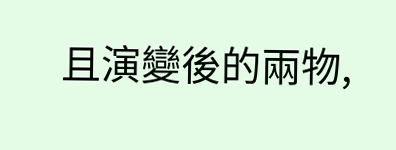且演變後的兩物,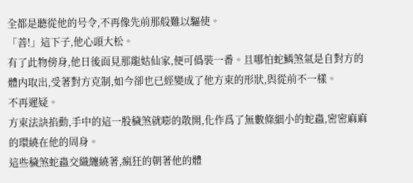全都是聽從他的号令,不再像先前那般難以驅使。
「善!」這下子,他心頭大松。
有了此物傍身,他日後面見那龍姑仙家,便可僞裝一番。且哪怕蛇鱗煞氣是自對方的體内取出,受著對方克制,如今卻也已經變成了他方束的形狀,與從前不一樣。
不再遲疑。
方束法訣掐動,手中的這一股穢煞就嘭的散開,化作爲了無數條細小的蛇蟲,密密麻麻的環繞在他的周身。
這些穢煞蛇蟲交織纏繞著,瘋狂的朝著他的體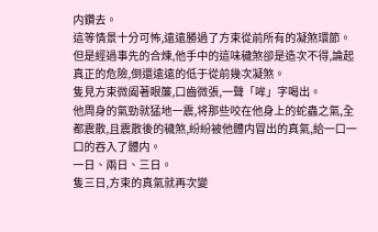内鑽去。
這等情景十分可怖,遠遠勝過了方束從前所有的凝煞環節。
但是經過事先的合煉,他手中的這味穢煞卻是造次不得,論起真正的危險,倒還遠遠的低于從前幾次凝煞。
隻見方束微阖著眼簾,口齒微張,一聲「哞」字喝出。
他周身的氣勁就猛地一震,将那些咬在他身上的蛇蟲之氣,全都震散,且震散後的穢煞,紛紛被他體内冒出的真氣,給一口一口的吞入了體内。
一日、兩日、三日。
隻三日,方束的真氣就再次變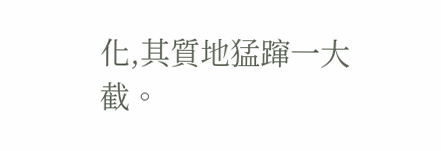化,其質地猛蹿一大截。